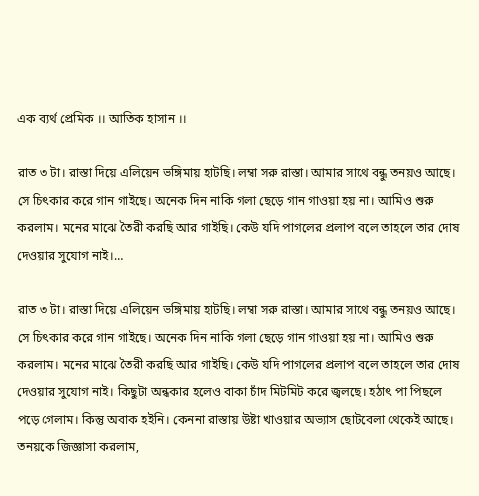এক ব্যর্থ প্রেমিক ।। আতিক হাসান ।।

রাত ৩ টা। রাস্তা দিয়ে এলিয়েন ভঙ্গিমায় হাটছি। লম্বা সরু রাস্তা। আমার সাথে বন্ধু তনয়ও আছে। সে চিৎকার করে গান গাইছে। অনেক দিন নাকি গলা ছেড়ে গান গাওয়া হয় না। আমিও শুরু করলাম। মনের মাঝে তৈরী করছি আর গাইছি। কেউ যদি পাগলের প্রলাপ বলে তাহলে তার দোষ দেওয়ার সুযোগ নাই।…

রাত ৩ টা। রাস্তা দিয়ে এলিয়েন ভঙ্গিমায় হাটছি। লম্বা সরু রাস্তা। আমার সাথে বন্ধু তনয়ও আছে। সে চিৎকার করে গান গাইছে। অনেক দিন নাকি গলা ছেড়ে গান গাওয়া হয় না। আমিও শুরু করলাম। মনের মাঝে তৈরী করছি আর গাইছি। কেউ যদি পাগলের প্রলাপ বলে তাহলে তার দোষ দেওয়ার সুযোগ নাই। কিছুটা অন্ধকার হলেও বাকা চাঁদ মিটমিট করে জ্বলছে। হঠাৎ পা পিছলে পড়ে গেলাম। কিন্তু অবাক হইনি। কেননা রাস্তায় উষ্টা খাওয়ার অভ্যাস ছোটবেলা থেকেই আছে। তনয়কে জিজ্ঞাসা করলাম,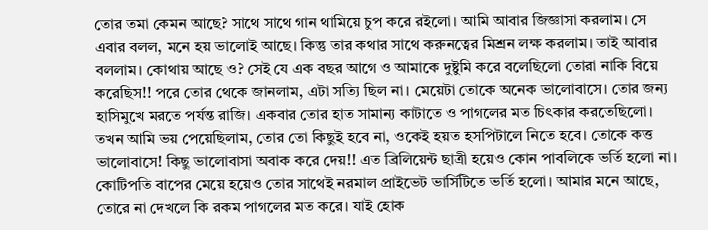তোর তমা কেমন আছে? সাথে সাথে গান থামিয়ে চুপ করে রইলো। আমি আবার জিজ্ঞাসা করলাম। সে এবার বলল, মনে হয় ভালোই আছে। কিন্তু তার কথার সাথে করুনত্বের মিশ্রন লক্ষ করলাম। তাই আবার বললাম। কোথায় আছে ও? সেই যে এক বছর আগে ও আমাকে দুষ্টুমি করে বলেছিলো তোরা নাকি বিয়ে করেছিস!! পরে তোর থেকে জানলাম, এটা সত্যি ছিল না। মেয়েটা তোকে অনেক ভালোবাসে। তোর জন্য হাসিমুখে মরতে পর্যন্ত রাজি। একবার তোর হাত সামান্য কাটাতে ও পাগলের মত চিৎকার করতেছিলো। তখন আমি ভয় পেয়েছিলাম, তোর তো কিছুই হবে না, ওকেই হয়ত হসপিটালে নিতে হবে। তোকে কত্ত ভালোবাসে! কিছু ভালোবাসা অবাক করে দেয়!! এত ব্রিলিয়েন্ট ছাত্রী হয়েও কোন পাবলিকে ভর্তি হলো না। কোটিপতি বাপের মেয়ে হয়েও তোর সাথেই নরমাল প্রাইভেট ভার্সিটিতে ভর্তি হলো। আমার মনে আছে, তোরে না দেখলে কি রকম পাগলের মত করে। যাই হোক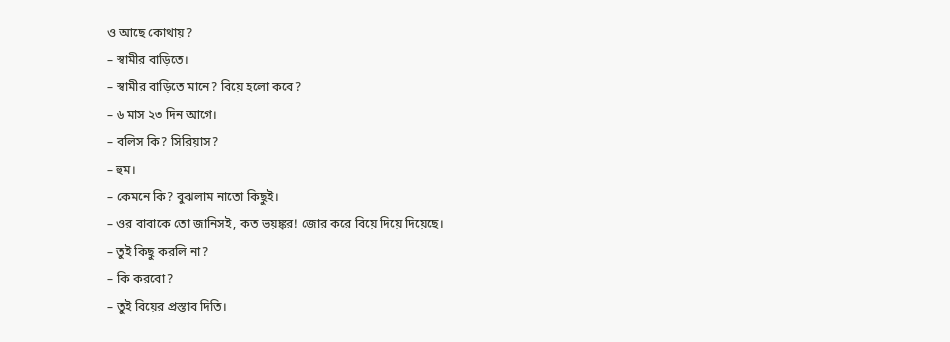ও আছে কোথায়?
– স্বামীর বাড়িতে।
– স্বামীর বাড়িতে মানে? বিয়ে হলো কবে?
– ৬ মাস ২৩ দিন আগে।
– বলিস কি? সিরিয়াস?
– হুম।
– কেমনে কি? বুঝলাম নাতো কিছুই।
– ওর বাবাকে তো জানিসই, কত ভয়ঙ্কর! জোর করে বিয়ে দিয়ে দিয়েছে।
– তুই কিছু করলি না?
– কি করবো?
– তুই বিয়ের প্রস্তাব দিতি।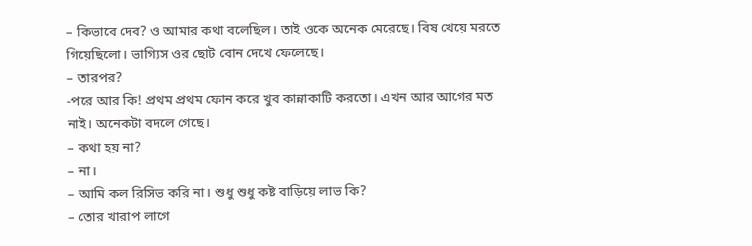– কিভাবে দেব? ও আমার কথা বলেছিল। তাই ওকে অনেক মেরেছে। বিষ খেয়ে মরতে গিয়েছিলো। ভাগ্যিস ওর ছোট বোন দেখে ফেলেছে।
– তারপর?
-পরে আর কি! প্রথম প্রথম ফোন করে খুব কান্নাকাটি করতো। এখন আর আগের মত নাই। অনেকটা বদলে গেছে।
– কথা হয় না?
– না।
– আমি কল রিসিভ করি না। শুধু শুধু কষ্ট বাড়িয়ে লাভ কি?
– তোর খারাপ লাগে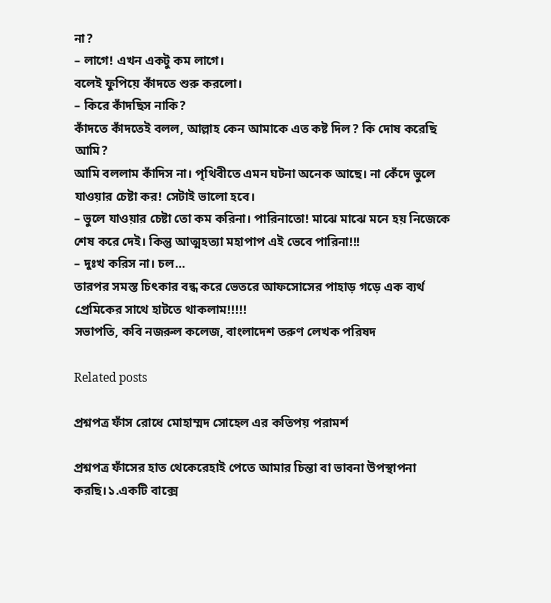না?
– লাগে! এখন একটু কম লাগে।
বলেই ফুপিয়ে কাঁদতে শুরু করলো।
– কিরে কাঁদছিস নাকি?
কাঁদতে কাঁদতেই বলল, আল্লাহ কেন আমাকে এত কষ্ট দিল? কি দোষ করেছি আমি?
আমি বললাম কাঁদিস না। পৃথিবীতে এমন ঘটনা অনেক আছে। না কেঁদে ভুলে যাওয়ার চেষ্টা কর! সেটাই ভালো হবে।
– ভুলে যাওয়ার চেষ্টা তো কম করিনা। পারিনাতো! মাঝে মাঝে মনে হয় নিজেকে শেষ করে দেই। কিন্তু আত্মহত্যা মহাপাপ এই ভেবে পারিনা!!!
– দুঃখ করিস না। চল…
তারপর সমস্ত চিৎকার বন্ধ করে ভেতরে আফসোসের পাহাড় গড়ে এক ব্যর্থ প্রেমিকের সাথে হাটতে থাকলাম!!!!!
সভাপতি, কবি নজরুল কলেজ, বাংলাদেশ তরুণ লেখক পরিষদ

Related posts

প্রশ্নপত্র ফাঁস রোধে মোহাম্মদ সোহেল এর কতিপয় পরামর্শ

প্রশ্নপত্র ফাঁসের হাত থেকেরেহাই পেতে আমার চিন্তা বা ভাবনা উপস্থাপনা করছি।১.একটি বাক্সে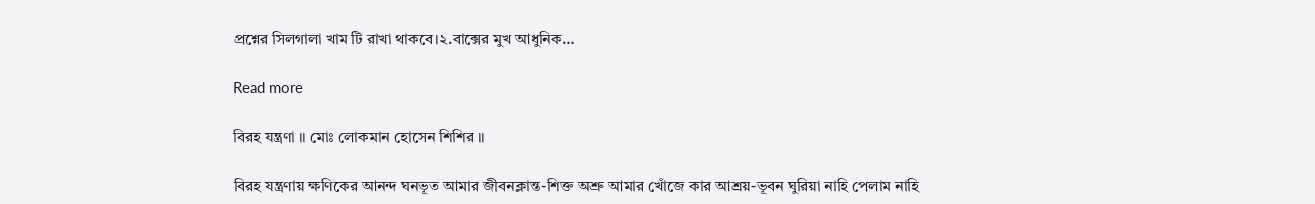প্রশ্নের সিলগালা খাম টি রাখা থাকবে।২.বাক্সের মুখ আধুনিক…

Read more

বিরহ যন্ত্রণা ।। মোঃ লোকমান হোসেন শিশির ।।

বিরহ যন্ত্রণায় ক্ষণিকের আনন্দ ঘনভূত আমার জীবনক্লান্ত-শিক্ত অশ্রু আমার খোঁজে কার আশ্রয়-ভূবন ঘুরিয়া নাহি পেলাম নাহি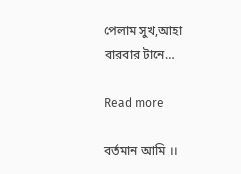পেলাম সুখ,আহা বারবার টানে…

Read more

বর্তমান আমি ।।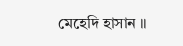মেহেদি হাসান ।।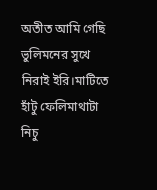অতীত আমি গেছি ভুলিমনের সুখে নিরাই ইরি।মাটিতে হাঁটু ফেলিমাথাটা নিচু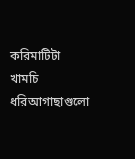করিমাটিটা খামচি ধরিআগাছাগুলো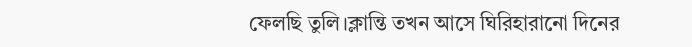ফেলছি তুলি।ক্লান্তি তখন আসে ঘিরিহারানো দিনের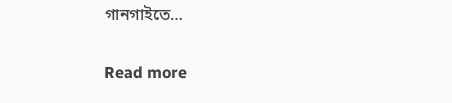গানগাইতে…

Read more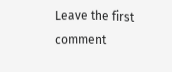Leave the first comment